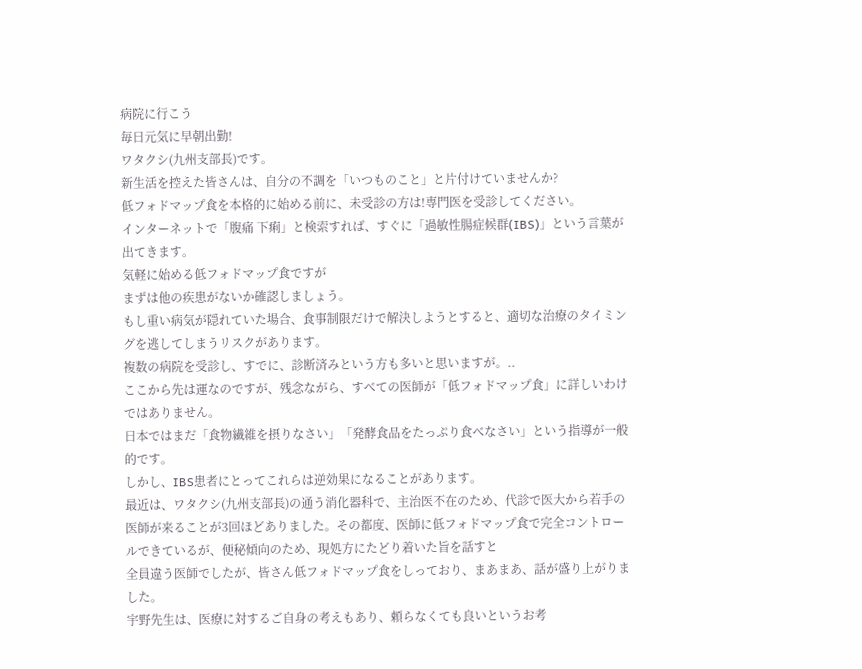病院に行こう
毎日元気に早朝出勤!
ワタクシ(九州支部長)です。
新生活を控えた皆さんは、自分の不調を「いつものこと」と片付けていませんか?
低フォドマップ食を本格的に始める前に、未受診の方は!専門医を受診してください。
インターネットで「腹痛 下痢」と検索すれば、すぐに「過敏性腸症候群(IBS)」という言葉が出てきます。
気軽に始める低フォドマップ食ですが
まずは他の疾患がないか確認しましょう。
もし重い病気が隠れていた場合、食事制限だけで解決しようとすると、適切な治療のタイミングを逃してしまうリスクがあります。
複数の病院を受診し、すでに、診断済みという方も多いと思いますが。..
ここから先は運なのですが、残念ながら、すべての医師が「低フォドマップ食」に詳しいわけではありません。
日本ではまだ「食物繊維を摂りなさい」「発酵食品をたっぷり食べなさい」という指導が一般的です。
しかし、IBS患者にとってこれらは逆効果になることがあります。
最近は、ワタクシ(九州支部長)の通う消化器科で、主治医不在のため、代診で医大から若手の医師が来ることが3回ほどありました。その都度、医師に低フォドマップ食で完全コントロールできているが、便秘傾向のため、現処方にたどり着いた旨を話すと
全員違う医師でしたが、皆さん低フォドマップ食をしっており、まあまあ、話が盛り上がりました。
宇野先生は、医療に対するご自身の考えもあり、頼らなくても良いというお考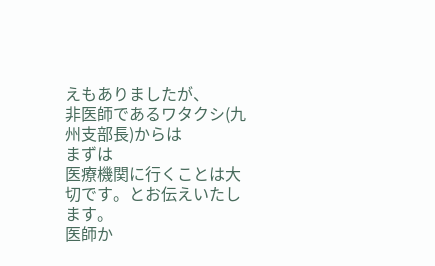えもありましたが、
非医師であるワタクシ(九州支部長)からは
まずは
医療機関に行くことは大切です。とお伝えいたします。
医師か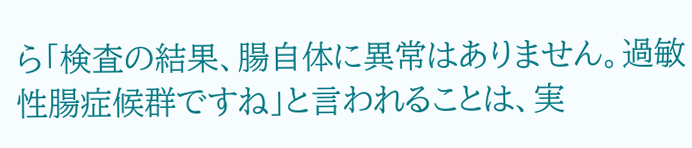ら「検査の結果、腸自体に異常はありません。過敏性腸症候群ですね」と言われることは、実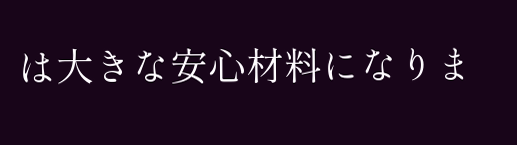は大きな安心材料になりま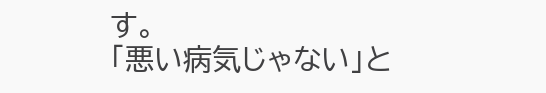す。
「悪い病気じゃない」と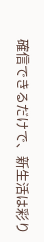確信できるだけで、新生活は彩り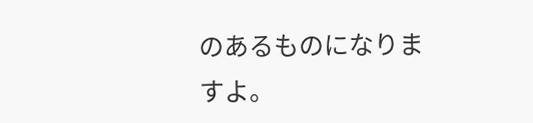のあるものになりますよ。